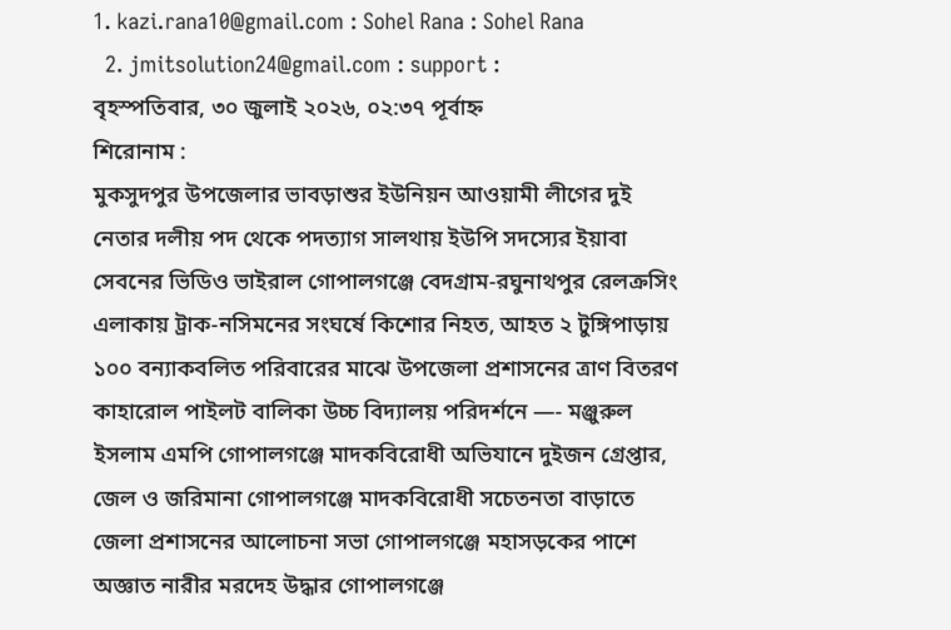1. kazi.rana10@gmail.com : Sohel Rana : Sohel Rana
  2. jmitsolution24@gmail.com : support :
বৃহস্পতিবার, ৩০ জুলাই ২০২৬, ০২:৩৭ পূর্বাহ্ন
শিরোনাম :
মুকসুদপুর উপজেলার ভাবড়াশুর ইউনিয়ন আওয়ামী লীগের দুই নেতার দলীয় পদ থেকে পদত্যাগ সালথায় ইউপি সদস্যের ইয়াবা সেবনের ভিডিও ভাইরাল গোপালগঞ্জে বেদগ্রাম-রঘুনাথপুর রেলক্রসিং এলাকায় ট্রাক-নসিমনের সংঘর্ষে কিশোর নিহত, আহত ২ টুঙ্গিপাড়ায় ১০০ বন্যাকবলিত পরিবারের মাঝে উপজেলা প্রশাসনের ত্রাণ বিতরণ কাহারোল পাইলট বালিকা উচ্চ বিদ্যালয় পরিদর্শনে —- মঞ্জুরুল ইসলাম এমপি গোপালগঞ্জে মাদকবিরোধী অভিযানে দুইজন গ্রেপ্তার, জেল ও জরিমানা গোপালগঞ্জে মাদকবিরোধী সচেতনতা বাড়াতে জেলা প্রশাসনের আলোচনা সভা গোপালগঞ্জে মহাসড়কের পাশে অজ্ঞাত নারীর মরদেহ উদ্ধার গোপালগঞ্জে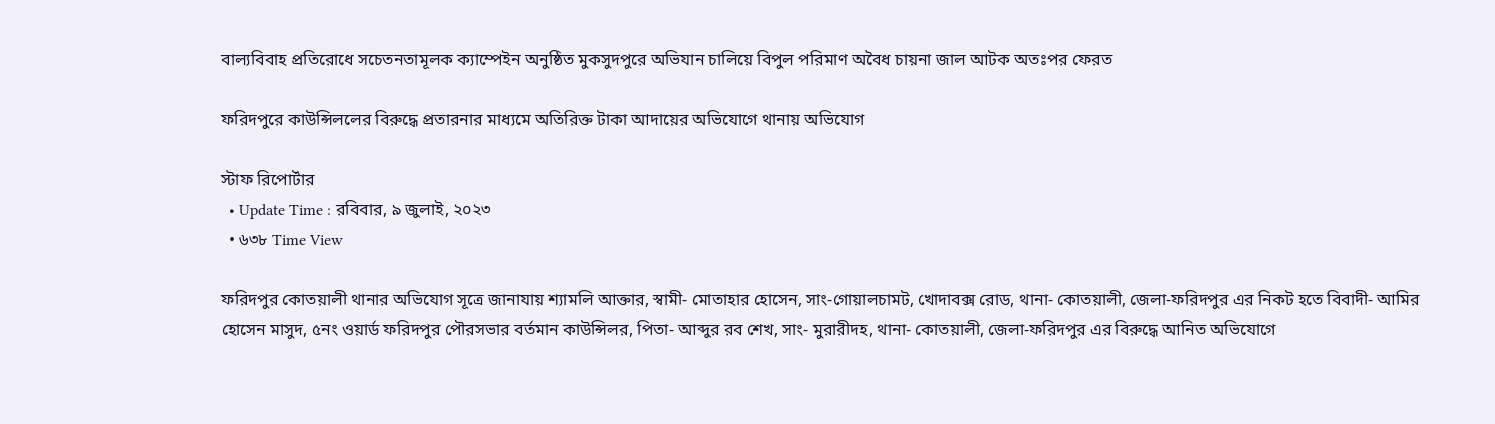বাল্যবিবাহ প্রতিরোধে সচেতনতামূলক ক্যাম্পেইন অনুষ্ঠিত মুকসুদপুরে অভিযান চালিয়ে বিপুল পরিমাণ অবৈধ চায়না জাল আটক অতঃপর ফেরত

ফরিদপুরে কাউন্সিললের বিরুদ্ধে প্রতারনার মাধ্যমে অতিরিক্ত টাকা আদায়ের অভিযোগে থানায় অভিযোগ

স্টাফ রিপোর্টার
  • Update Time : রবিবার, ৯ জুলাই, ২০২৩
  • ৬৩৮ Time View

ফরিদপুর কোতয়ালী থানার অভিযোগ সূত্রে জানাযায় শ্যামলি আক্তার, স্বামী- মোতাহার হোসেন, সাং-গোয়ালচামট, খোদাবক্স রোড, থানা- কোতয়ালী, জেলা-ফরিদপুর এর নিকট হতে বিবাদী- আমির হোসেন মাসুদ, ৫নং ওয়ার্ড ফরিদপুর পৌরসভার বর্তমান কাউন্সিলর, পিতা- আব্দুর রব শেখ, সাং- মুরারীদহ, থানা- কোতয়ালী, জেলা-ফরিদপুর এর বিরুদ্ধে আনিত অভিযোগে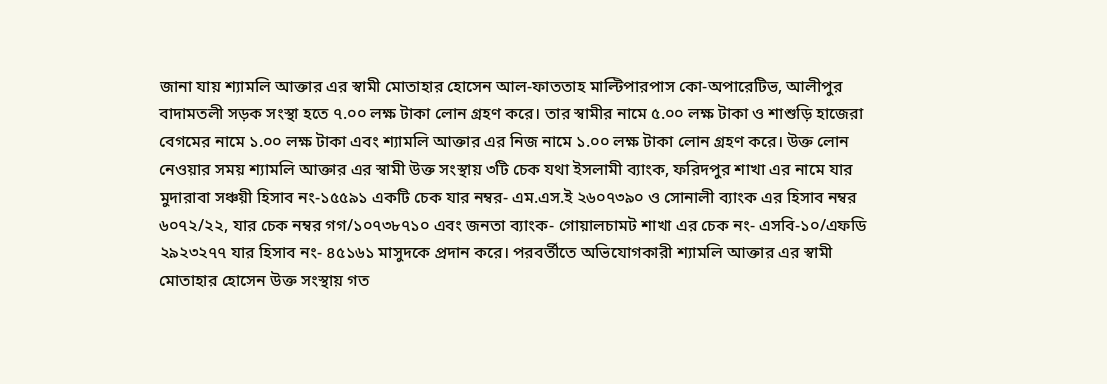জানা যায় শ্যামলি আক্তার এর স্বামী মোতাহার হোসেন আল-ফাততাহ মাল্টিপারপাস কো-অপারেটিভ, আলীপুর বাদামতলী সড়ক সংস্থা হতে ৭.০০ লক্ষ টাকা লোন গ্রহণ করে। তার স্বামীর নামে ৫.০০ লক্ষ টাকা ও শাশুড়ি হাজেরা বেগমের নামে ১.০০ লক্ষ টাকা এবং শ্যামলি আক্তার এর নিজ নামে ১.০০ লক্ষ টাকা লোন গ্রহণ করে। উক্ত লোন নেওয়ার সময় শ্যামলি আক্তার এর স্বামী উক্ত সংস্থায় ৩টি চেক যথা ইসলামী ব্যাংক, ফরিদপুর শাখা এর নামে যার মুদারাবা সঞ্চয়ী হিসাব নং-১৫৫৯১ একটি চেক যার নম্বর- এম.এস.ই ২৬০৭৩৯০ ও সোনালী ব্যাংক এর হিসাব নম্বর ৬০৭২/২২, যার চেক নম্বর গগ/১০৭৩৮৭১০ এবং জনতা ব্যাংক- গোয়ালচামট শাখা এর চেক নং- এসবি-১০/এফডি ২৯২৩২৭৭ যার হিসাব নং- ৪৫১৬১ মাসুদকে প্রদান করে। পরবর্তীতে অভিযোগকারী শ্যামলি আক্তার এর স্বামী মোতাহার হোসেন উক্ত সংস্থায় গত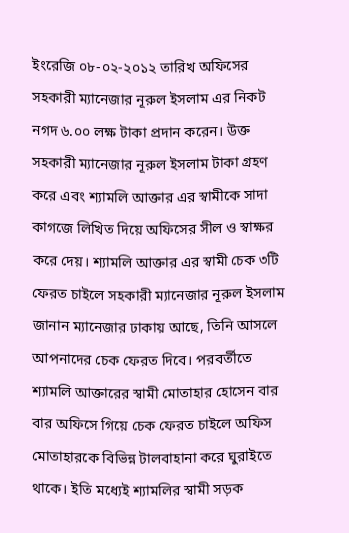ইংরেজি ০৮-০২-২০১২ তারিখ অফিসের সহকারী ম্যানেজার নূরুল ইসলাম এর নিকট নগদ ৬.০০ লক্ষ টাকা প্রদান করেন। উক্ত সহকারী ম্যানেজার নূরুল ইসলাম টাকা গ্রহণ করে এবং শ্যামলি আক্তার এর স্বামীকে সাদা কাগজে লিখিত দিয়ে অফিসের সীল ও স্বাক্ষর করে দেয়। শ্যামলি আক্তার এর স্বামী চেক ৩টি ফেরত চাইলে সহকারী ম্যানেজার নূরুল ইসলাম জানান ম্যানেজার ঢাকায় আছে, তিনি আসলে আপনাদের চেক ফেরত দিবে। পরবর্তীতে শ্যামলি আক্তারের স্বামী মোতাহার হোসেন বার বার অফিসে গিয়ে চেক ফেরত চাইলে অফিস মোতাহারকে বিভিন্ন টালবাহানা করে ঘুরাইতে থাকে। ইতি মধ্যেই শ্যামলির স্বামী সড়ক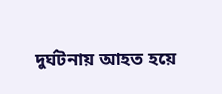দুর্ঘটনায় আহত হয়ে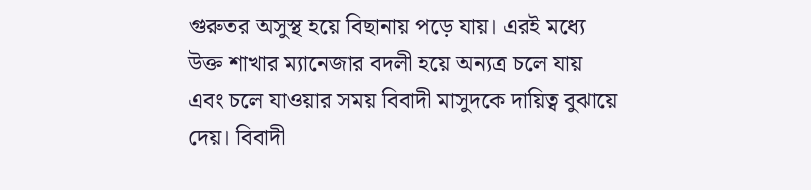গুরুতর অসুস্থ হয়ে বিছানায় পড়ে যায়। এরই মধ্যে উক্ত শাখার ম্যানেজার বদলী হয়ে অন্যত্র চলে যায় এবং চলে যাওয়ার সময় বিবাদী মাসুদকে দায়িত্ব বুঝায়ে দেয়। বিবাদী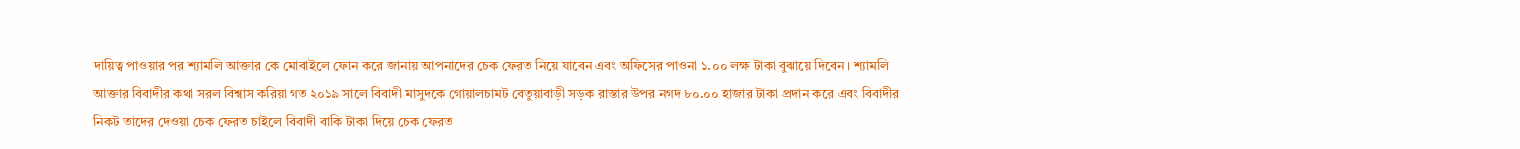দায়িত্ব পাওয়ার পর শ্যামলি আক্তার কে মোবাইলে ফোন করে জানায় আপনাদের চেক ফেরত নিয়ে যাবেন এবং অফিসের পাওনা ১.০০ লক্ষ টাকা বুঝায়ে দিবেন। শ্যামলি আক্তার বিবাদীর কথা সরল বিশ্বাস করিয়া গত ২০১৯ সালে বিবাদী মাসুদকে গোয়ালচামট বেতুয়াবাড়ী সড়ক রাস্তার উপর নগদ ৮০.০০ হাজার টাকা প্রদান করে এবং বিবাদীর নিকট তাদের দেওয়া চেক ফেরত চাইলে বিবাদী বাকি টাকা দিয়ে চেক ফেরত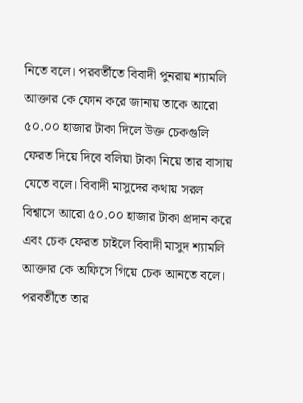নিতে বলে। পরবর্তীতে বিবাদী পুনরায় শ্যামলি আক্তার কে ফোন করে জানায় তাকে আরো ৫০.০০ হাজার টাকা দিলে উক্ত চেকগুলি ফেরত দিয়ে দিবে বলিয়া টাকা নিয়ে তার বাসায় যেতে বলে। বিবাদী মাসুদের কথায় সরল বিশ্বাসে আরো ৫০.০০ হাজার টাকা প্রদান করে এবং চেক ফেরত চাইলে বিবাদী মাসুদ শ্যামলি আক্তার কে অফিসে গিয়ে চেক আনতে বলে। পরবর্তীতে তার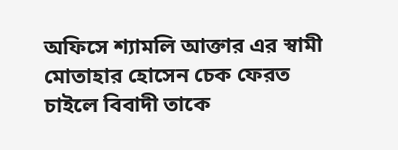অফিসে শ্যামলি আক্তার এর স্বামী মোতাহার হোসেন চেক ফেরত চাইলে বিবাদী তাকে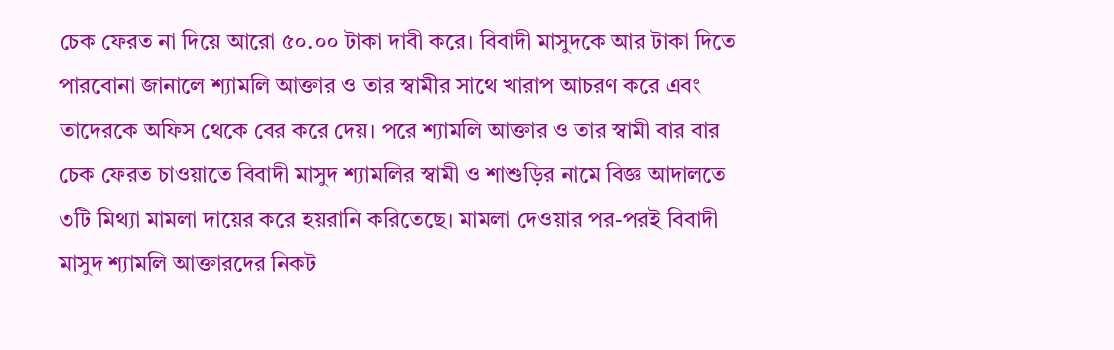চেক ফেরত না দিয়ে আরো ৫০.০০ টাকা দাবী করে। বিবাদী মাসুদকে আর টাকা দিতে পারবোনা জানালে শ্যামলি আক্তার ও তার স্বামীর সাথে খারাপ আচরণ করে এবং তাদেরকে অফিস থেকে বের করে দেয়। পরে শ্যামলি আক্তার ও তার স্বামী বার বার চেক ফেরত চাওয়াতে বিবাদী মাসুদ শ্যামলির স্বামী ও শাশুড়ির নামে বিজ্ঞ আদালতে ৩টি মিথ্যা মামলা দায়ের করে হয়রানি করিতেছে। মামলা দেওয়ার পর-পরই বিবাদী মাসুদ শ্যামলি আক্তারদের নিকট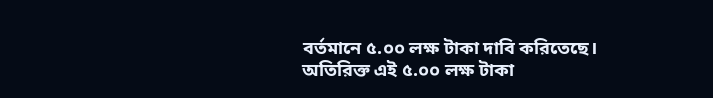বর্তমানে ৫.০০ লক্ষ টাকা দাবি করিতেছে। অতিরিক্ত এই ৫.০০ লক্ষ টাকা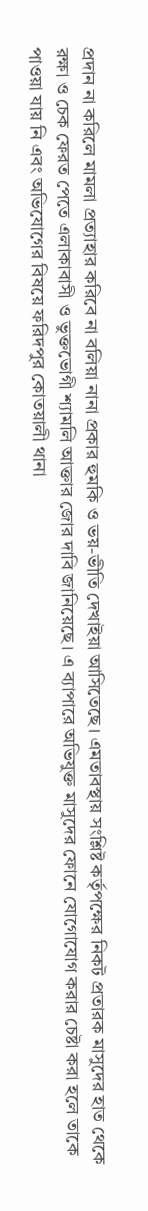প্রদান না করিলে মামলা প্রত্যাহার করিবে না বলিয়া নানা প্রকার হুমকি ও ভয়-ভীতি দেখাইয়া আসিতেছে। এমতাবস্থায় সংশ্লিষ্ট কর্তৃপক্ষের নিকট প্রতারক মাসুদের হাত থেকে রক্ষা ও চেক ফেরত পেতে এলাকাবাসী ও ভুক্তভোগী শ্যামলি আক্তার জোর দাবি জানিয়েছে। এ ব্যাপারে অভিযুক্ত মাসুদের ফোনে যোগোযোগ করার চেষ্টা করা হলে তাকে পাওয়া যায় নি এবং অভিযোগের বিষয়ে ফরিদপুর কোতয়ালী থানা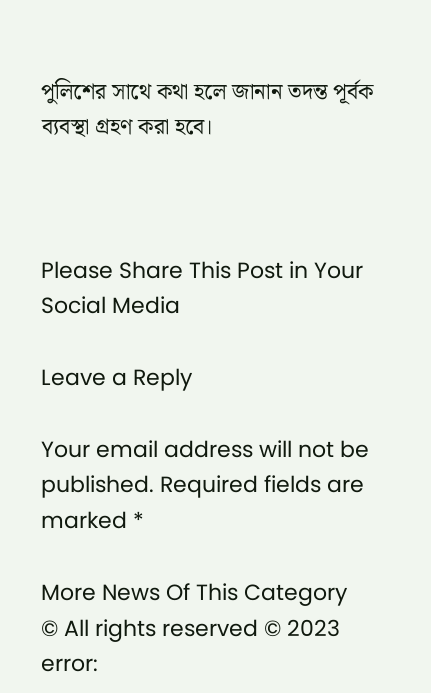পুলিশের সাথে কথা হলে জানান তদন্ত পূর্বক ব্যবস্থা গ্রহণ করা হবে।



Please Share This Post in Your Social Media

Leave a Reply

Your email address will not be published. Required fields are marked *

More News Of This Category
© All rights reserved © 2023
error: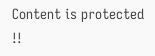Content is protected !!